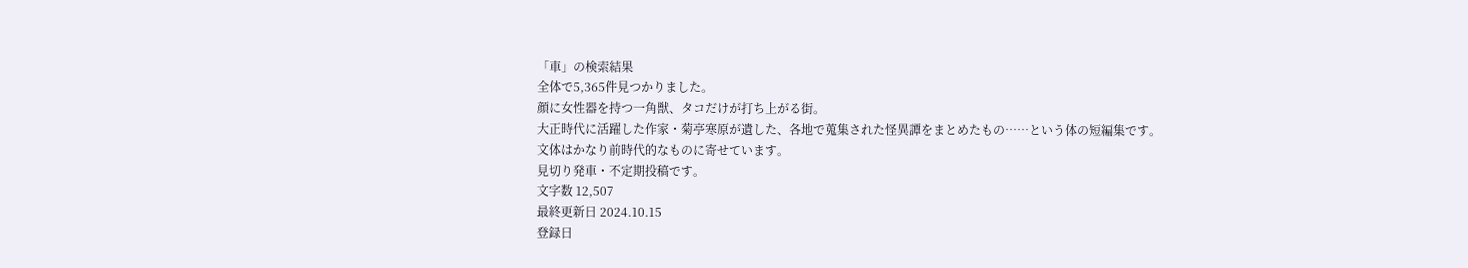「車」の検索結果
全体で5,365件見つかりました。
顔に女性器を持つ一角獣、タコだけが打ち上がる街。
大正時代に活躍した作家・菊亭寒原が遺した、各地で蒐集された怪異譚をまとめたもの……という体の短編集です。
文体はかなり前時代的なものに寄せています。
見切り発車・不定期投稿です。
文字数 12,507
最終更新日 2024.10.15
登録日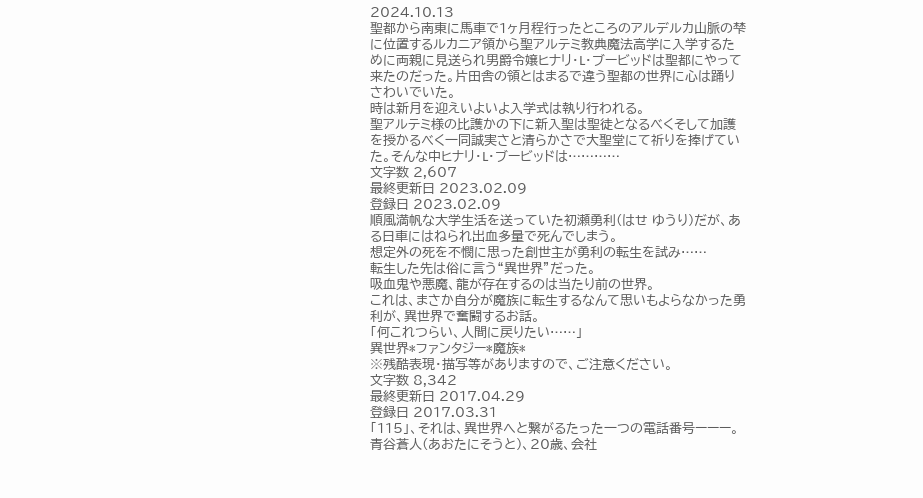2024.10.13
聖都から南東に馬車で1ヶ月程行ったところのアルデルカ山脈の梺に位置するルカニア領から聖アルテミ教典魔法高学に入学するために両親に見送られ男爵令嬢ヒナリ・L・ブービッドは聖都にやって来たのだった。片田舎の領とはまるで違う聖都の世界に心は踊りさわいでいた。
時は新月を迎えいよいよ入学式は執り行われる。
聖アルテミ様の比護かの下に新入聖は聖徒となるべくそして加護を授かるべく一同誠実さと清らかさで大聖堂にて祈りを捧げていた。そんな中ヒナリ・L・ブービッドは…………
文字数 2,607
最終更新日 2023.02.09
登録日 2023.02.09
順風満帆な大学生活を送っていた初瀬勇利(はせ ゆうり)だが、ある日車にはねられ出血多量で死んでしまう。
想定外の死を不憫に思った創世主が勇利の転生を試み……
転生した先は俗に言う“異世界”だった。
吸血鬼や悪魔、龍が存在するのは当たり前の世界。
これは、まさか自分が魔族に転生するなんて思いもよらなかった勇利が、異世界で奮闘するお話。
「何これつらい、人間に戻りたい……」
異世界*ファンタジー*魔族*
※残酷表現・描写等がありますので、ご注意ください。
文字数 8,342
最終更新日 2017.04.29
登録日 2017.03.31
「115」、それは、異世界へと繋がるたった一つの電話番号ーーー。
青谷蒼人(あおたにそうと)、20歳、会社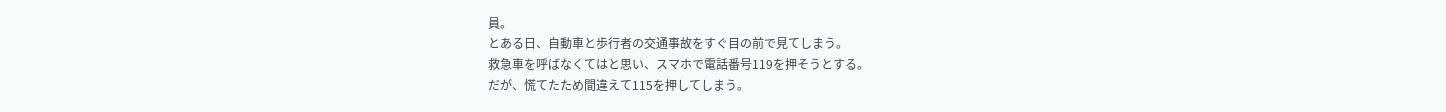員。
とある日、自動車と歩行者の交通事故をすぐ目の前で見てしまう。
救急車を呼ばなくてはと思い、スマホで電話番号119を押そうとする。
だが、慌てたため間違えて115を押してしまう。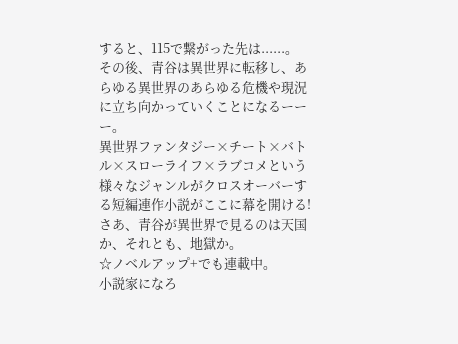すると、115で繋がった先は......。
その後、青谷は異世界に転移し、あらゆる異世界のあらゆる危機や現況に立ち向かっていくことになるーーー。
異世界ファンタジー×チート×バトル×スローライフ×ラブコメという様々なジャンルがクロスオーバーする短編連作小説がここに幕を開ける!
さあ、青谷が異世界で見るのは天国か、それとも、地獄か。
☆ノベルアップ+でも連載中。
小説家になろ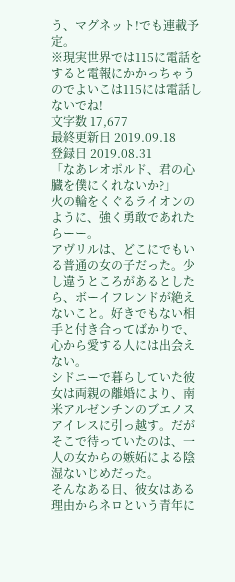う、マグネット!でも連載予定。
※現実世界では115に電話をすると電報にかかっちゃうのでよいこは115には電話しないでね!
文字数 17,677
最終更新日 2019.09.18
登録日 2019.08.31
「なあレオポルド、君の心臓を僕にくれないか?」
火の輪をくぐるライオンのように、強く勇敢であれたらーー。
アヴリルは、どこにでもいる普通の女の子だった。少し違うところがあるとしたら、ボーイフレンドが絶えないこと。好きでもない相手と付き合ってばかりで、心から愛する人には出会えない。
シドニーで暮らしていた彼女は両親の離婚により、南米アルゼンチンのブエノスアイレスに引っ越す。だがそこで待っていたのは、一人の女からの嫉妬による陰湿ないじめだった。
そんなある日、彼女はある理由からネロという青年に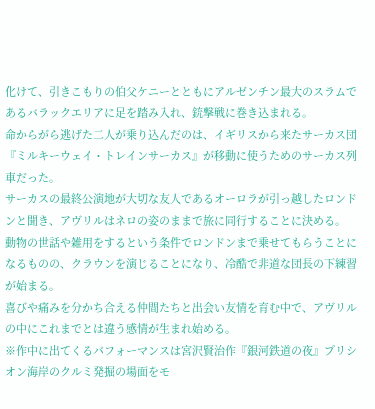化けて、引きこもりの伯父ケニーとともにアルゼンチン最大のスラムであるバラックエリアに足を踏み入れ、銃撃戦に巻き込まれる。
命からがら逃げた二人が乗り込んだのは、イギリスから来たサーカス団『ミルキーウェイ・トレインサーカス』が移動に使うためのサーカス列車だった。
サーカスの最終公演地が大切な友人であるオーロラが引っ越したロンドンと聞き、アヴリルはネロの姿のままで旅に同行することに決める。
動物の世話や雑用をするという条件でロンドンまで乗せてもらうことになるものの、クラウンを演じることになり、冷酷で非道な団長の下練習が始まる。
喜びや痛みを分かち合える仲間たちと出会い友情を育む中で、アヴリルの中にこれまでとは違う感情が生まれ始める。
※作中に出てくるパフォーマンスは宮沢賢治作『銀河鉄道の夜』プリシオン海岸のクルミ発掘の場面をモ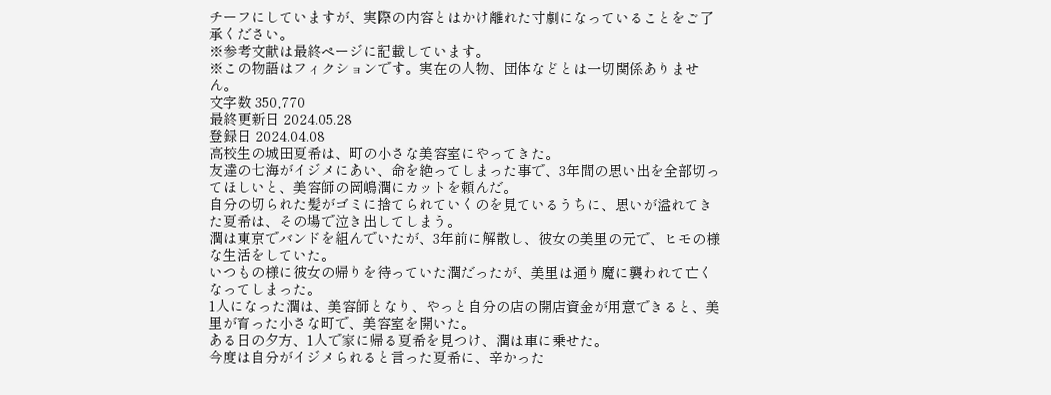チーフにしていますが、実際の内容とはかけ離れた寸劇になっていることをご了承ください。
※参考文献は最終ページに記載しています。
※この物語はフィクションです。実在の人物、団体などとは一切関係ありません。
文字数 350,770
最終更新日 2024.05.28
登録日 2024.04.08
高校生の城田夏希は、町の小さな美容室にやってきた。
友達の七海がイジメにあい、命を絶ってしまった事で、3年間の思い出を全部切ってほしいと、美容師の岡嶋潤にカットを頼んだ。
自分の切られた髪がゴミに捨てられていくのを見ているうちに、思いが溢れてきた夏希は、その場で泣き出してしまう。
潤は東京でバンドを組んでいたが、3年前に解散し、彼女の美里の元で、ヒモの様な生活をしていた。
いつもの様に彼女の帰りを待っていた潤だったが、美里は通り魔に襲われて亡くなってしまった。
1人になった潤は、美容師となり、やっと自分の店の開店資金が用意できると、美里が育った小さな町で、美容室を開いた。
ある日の夕方、1人で家に帰る夏希を見つけ、潤は車に乗せた。
今度は自分がイジメられると言った夏希に、辛かった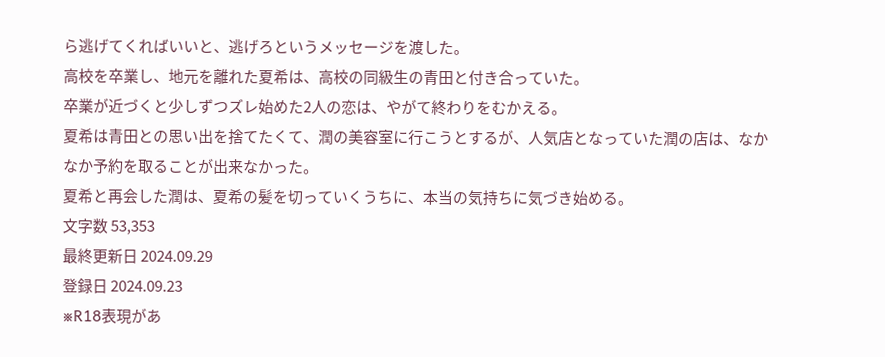ら逃げてくればいいと、逃げろというメッセージを渡した。
高校を卒業し、地元を離れた夏希は、高校の同級生の青田と付き合っていた。
卒業が近づくと少しずつズレ始めた2人の恋は、やがて終わりをむかえる。
夏希は青田との思い出を捨てたくて、潤の美容室に行こうとするが、人気店となっていた潤の店は、なかなか予約を取ることが出来なかった。
夏希と再会した潤は、夏希の髪を切っていくうちに、本当の気持ちに気づき始める。
文字数 53,353
最終更新日 2024.09.29
登録日 2024.09.23
※R18表現があ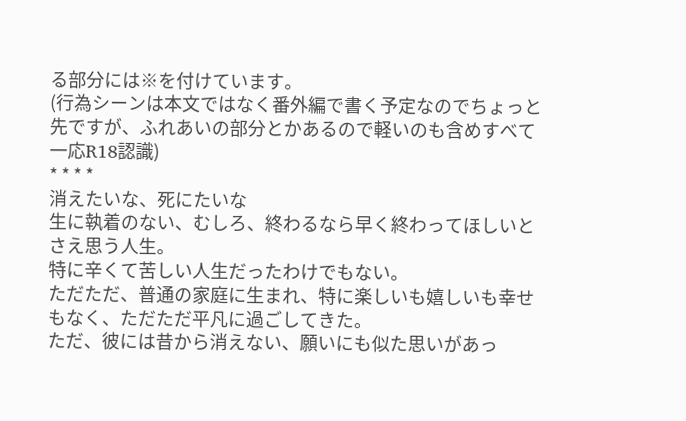る部分には※を付けています。
(行為シーンは本文ではなく番外編で書く予定なのでちょっと先ですが、ふれあいの部分とかあるので軽いのも含めすべて一応R18認識)
* * * *
消えたいな、死にたいな
生に執着のない、むしろ、終わるなら早く終わってほしいとさえ思う人生。
特に辛くて苦しい人生だったわけでもない。
ただただ、普通の家庭に生まれ、特に楽しいも嬉しいも幸せもなく、ただただ平凡に過ごしてきた。
ただ、彼には昔から消えない、願いにも似た思いがあっ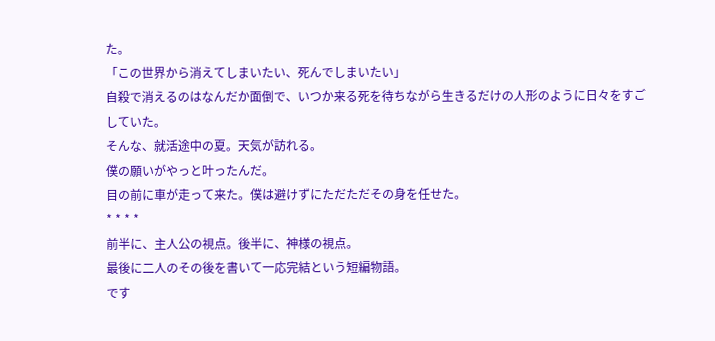た。
「この世界から消えてしまいたい、死んでしまいたい」
自殺で消えるのはなんだか面倒で、いつか来る死を待ちながら生きるだけの人形のように日々をすごしていた。
そんな、就活途中の夏。天気が訪れる。
僕の願いがやっと叶ったんだ。
目の前に車が走って来た。僕は避けずにただただその身を任せた。
* * * *
前半に、主人公の視点。後半に、神様の視点。
最後に二人のその後を書いて一応完結という短編物語。
です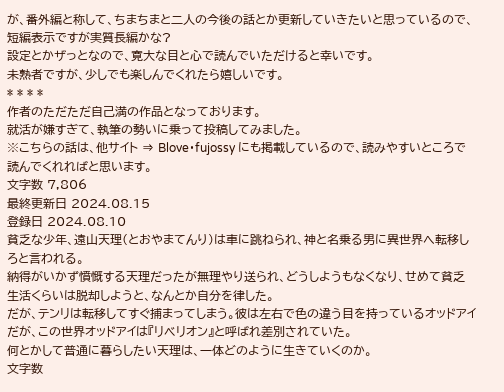が、番外編と称して、ちまちまと二人の今後の話とか更新していきたいと思っているので、短編表示ですが実質長編かな?
設定とかザっとなので、寛大な目と心で読んでいただけると幸いです。
未熟者ですが、少しでも楽しんでくれたら嬉しいです。
* * * *
作者のただただ自己満の作品となっております。
就活が嫌すぎて、執筆の勢いに乗って投稿してみました。
※こちらの話は、他サイト ⇒ Blove・fujossy にも掲載しているので、読みやすいところで読んでくれればと思います。
文字数 7,806
最終更新日 2024.08.15
登録日 2024.08.10
貧乏な少年、遠山天理(とおやまてんり)は車に跳ねられ、神と名乗る男に異世界へ転移しろと言われる。
納得がいかず憤慨する天理だったが無理やり送られ、どうしようもなくなり、せめて貧乏生活くらいは脱却しようと、なんとか自分を律した。
だが、テンリは転移してすぐ捕まってしまう。彼は左右で色の違う目を持っているオッドアイだが、この世界オッドアイは『リベリオン』と呼ばれ差別されていた。
何とかして普通に暮らしたい天理は、一体どのように生きていくのか。
文字数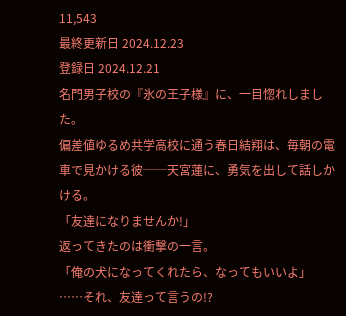11,543
最終更新日 2024.12.23
登録日 2024.12.21
名門男子校の『氷の王子様』に、一目惚れしました。
偏差値ゆるめ共学高校に通う春日結翔は、毎朝の電車で見かける彼──天宮蓮に、勇気を出して話しかける。
「友達になりませんか!」
返ってきたのは衝撃の一言。
「俺の犬になってくれたら、なってもいいよ」
……それ、友達って言うの!?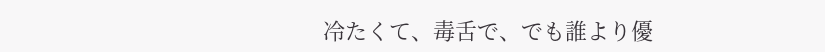冷たくて、毒舌で、でも誰より優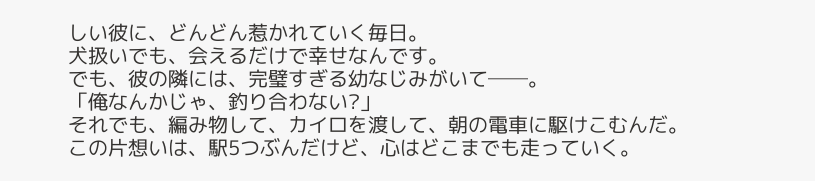しい彼に、どんどん惹かれていく毎日。
犬扱いでも、会えるだけで幸せなんです。
でも、彼の隣には、完璧すぎる幼なじみがいて──。
「俺なんかじゃ、釣り合わない?」
それでも、編み物して、カイロを渡して、朝の電車に駆けこむんだ。
この片想いは、駅5つぶんだけど、心はどこまでも走っていく。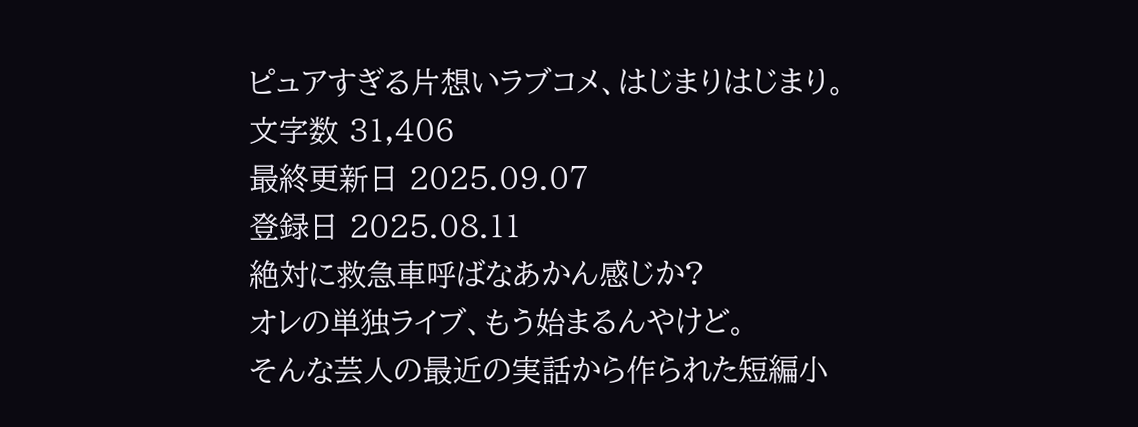ピュアすぎる片想いラブコメ、はじまりはじまり。
文字数 31,406
最終更新日 2025.09.07
登録日 2025.08.11
絶対に救急車呼ばなあかん感じか?
オレの単独ライブ、もう始まるんやけど。
そんな芸人の最近の実話から作られた短編小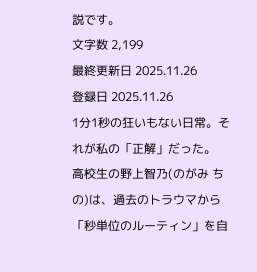説です。
文字数 2,199
最終更新日 2025.11.26
登録日 2025.11.26
1分1秒の狂いもない日常。それが私の「正解」だった。
高校生の野上智乃(のがみ ちの)は、過去のトラウマから「秒単位のルーティン」を自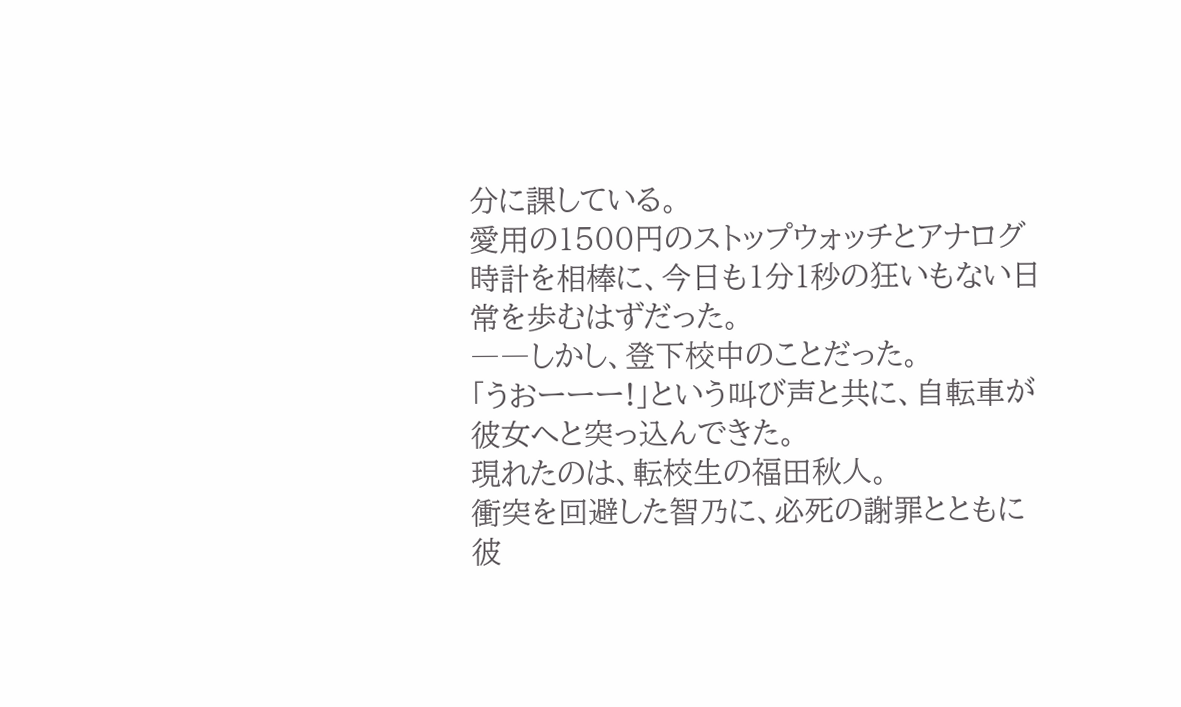分に課している。
愛用の1500円のストップウォッチとアナログ時計を相棒に、今日も1分1秒の狂いもない日常を歩むはずだった。
――しかし、登下校中のことだった。
「うおーーー!」という叫び声と共に、自転車が彼女へと突っ込んできた。
現れたのは、転校生の福田秋人。
衝突を回避した智乃に、必死の謝罪とともに彼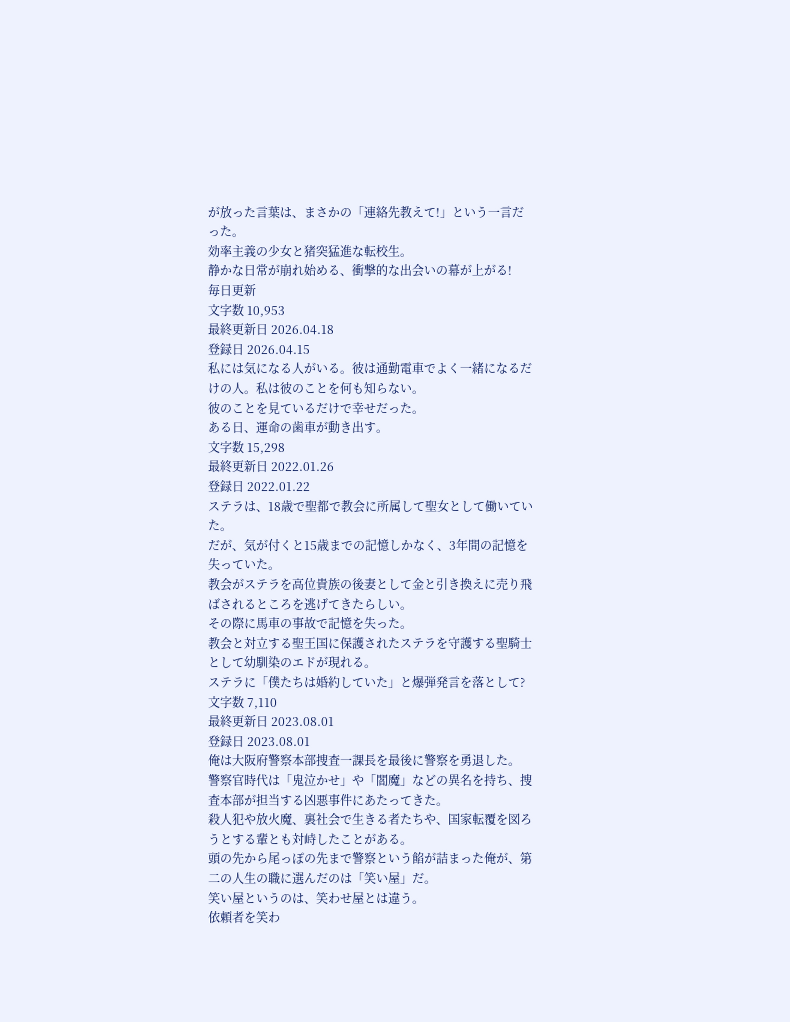が放った言葉は、まさかの「連絡先教えて!」という一言だった。
効率主義の少女と猪突猛進な転校生。
静かな日常が崩れ始める、衝撃的な出会いの幕が上がる!
毎日更新
文字数 10,953
最終更新日 2026.04.18
登録日 2026.04.15
私には気になる人がいる。彼は通勤電車でよく一緒になるだけの人。私は彼のことを何も知らない。
彼のことを見ているだけで幸せだった。
ある日、運命の歯車が動き出す。
文字数 15,298
最終更新日 2022.01.26
登録日 2022.01.22
ステラは、18歳で聖都で教会に所属して聖女として働いていた。
だが、気が付くと15歳までの記憶しかなく、3年間の記憶を失っていた。
教会がステラを高位貴族の後妻として金と引き換えに売り飛ばされるところを逃げてきたらしい。
その際に馬車の事故で記憶を失った。
教会と対立する聖王国に保護されたステラを守護する聖騎士として幼馴染のエドが現れる。
ステラに「僕たちは婚約していた」と爆弾発言を落として?
文字数 7,110
最終更新日 2023.08.01
登録日 2023.08.01
俺は大阪府警察本部捜査一課長を最後に警察を勇退した。
警察官時代は「鬼泣かせ」や「閻魔」などの異名を持ち、捜査本部が担当する凶悪事件にあたってきた。
殺人犯や放火魔、裏社会で生きる者たちや、国家転覆を図ろうとする輩とも対峙したことがある。
頭の先から尾っぽの先まで警察という餡が詰まった俺が、第二の人生の職に選んだのは「笑い屋」だ。
笑い屋というのは、笑わせ屋とは違う。
依頼者を笑わ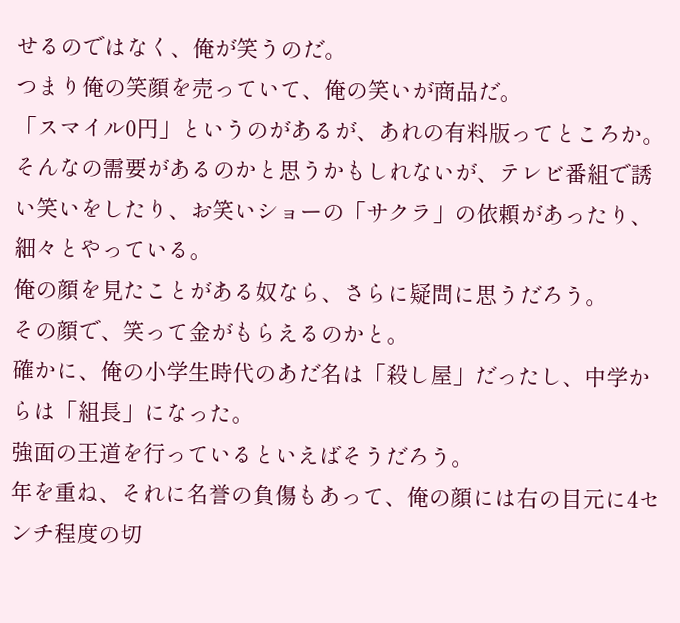せるのではなく、俺が笑うのだ。
つまり俺の笑顔を売っていて、俺の笑いが商品だ。
「スマイル0円」というのがあるが、あれの有料版ってところか。
そんなの需要があるのかと思うかもしれないが、テレビ番組で誘い笑いをしたり、お笑いショーの「サクラ」の依頼があったり、細々とやっている。
俺の顔を見たことがある奴なら、さらに疑問に思うだろう。
その顔で、笑って金がもらえるのかと。
確かに、俺の小学生時代のあだ名は「殺し屋」だったし、中学からは「組長」になった。
強面の王道を行っているといえばそうだろう。
年を重ね、それに名誉の負傷もあって、俺の顔には右の目元に4センチ程度の切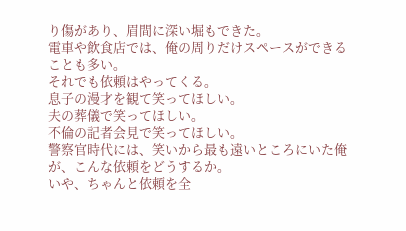り傷があり、眉間に深い堀もできた。
電車や飲食店では、俺の周りだけスペースができることも多い。
それでも依頼はやってくる。
息子の漫才を観て笑ってほしい。
夫の葬儀で笑ってほしい。
不倫の記者会見で笑ってほしい。
警察官時代には、笑いから最も遠いところにいた俺が、こんな依頼をどうするか。
いや、ちゃんと依頼を全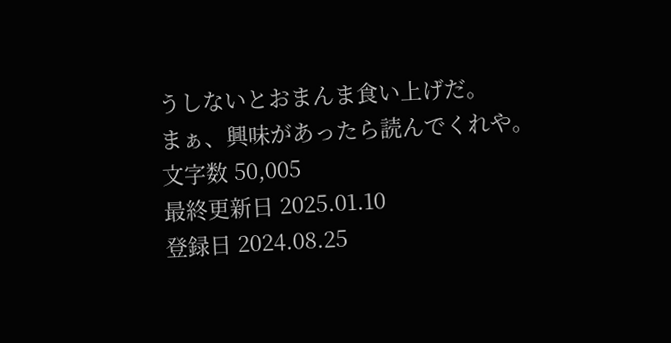うしないとおまんま食い上げだ。
まぁ、興味があったら読んでくれや。
文字数 50,005
最終更新日 2025.01.10
登録日 2024.08.25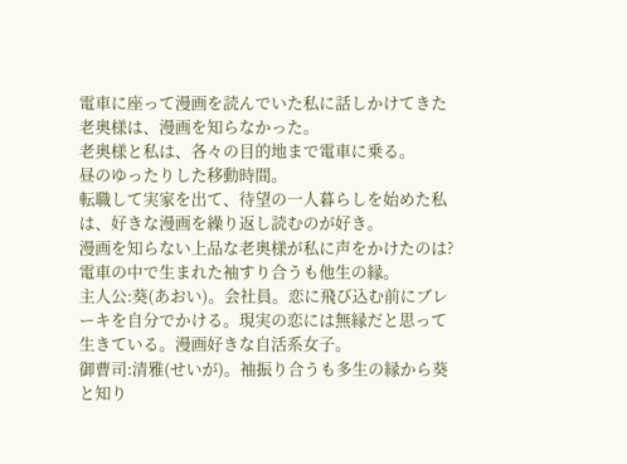電車に座って漫画を読んでいた私に話しかけてきた老奥様は、漫画を知らなかった。
老奥様と私は、各々の目的地まで電車に乗る。
昼のゆったりした移動時間。
転職して実家を出て、待望の一人暮らしを始めた私は、好きな漫画を繰り返し読むのが好き。
漫画を知らない上品な老奥様が私に声をかけたのは?
電車の中で生まれた袖すり合うも他生の縁。
主人公:葵(あおい)。会社員。恋に飛び込む前にブレーキを自分でかける。現実の恋には無縁だと思って生きている。漫画好きな自活系女子。
御曹司:清雅(せいが)。袖振り合うも多生の縁から葵と知り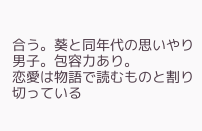合う。葵と同年代の思いやり男子。包容力あり。
恋愛は物語で読むものと割り切っている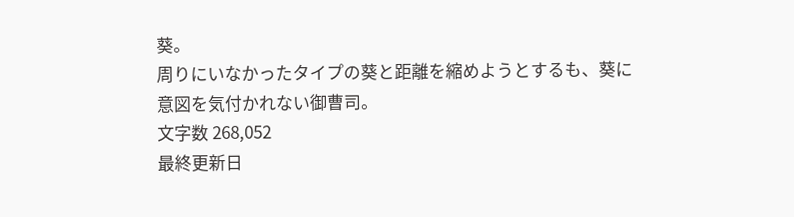葵。
周りにいなかったタイプの葵と距離を縮めようとするも、葵に意図を気付かれない御曹司。
文字数 268,052
最終更新日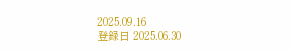2025.09.16
登録日 2025.06.30